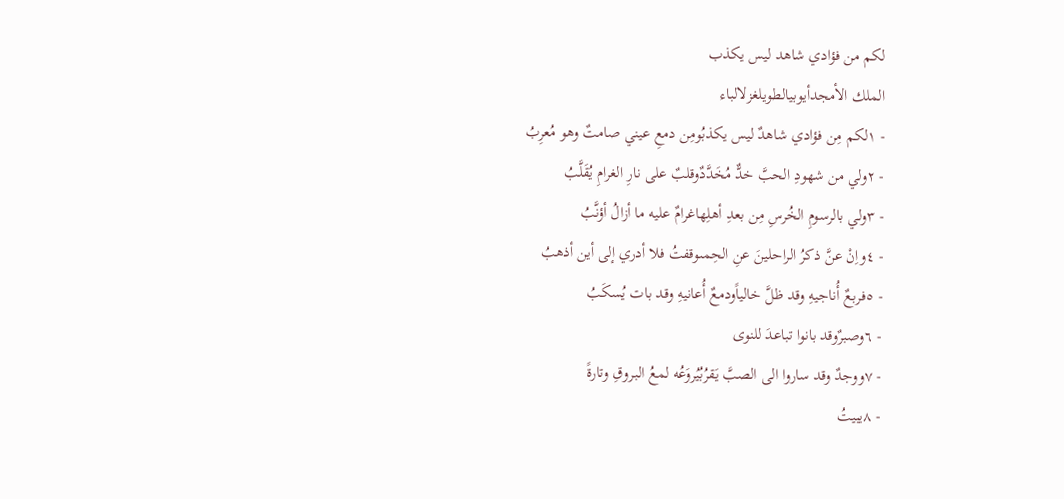لكم من فؤادي شاهد ليس يكذب
الملك الأمجدأيوبيالطويلغزلالباء
- ١لكم مِن فؤادي شاهدٌ ليس يكذبُومِن دمعِ عيني صامتٌ وهو مُعرِبُ
- ٢ولي من شهودِ الحبَّ خدٌّ مُخَدَّدٌوقلبٌ على نارِ الغرامِ يُقَلَّبُ
- ٣ولي بالرسومِ الخُرسِ مِن بعدِ أهلِهاغرامٌ عليه ما أزالُ أؤنَّبُ
- ٤واِنْ عنَّ ذكرُ الراحلينَ عنِ الحِمىوقفتُ فلا أدري إلى أين أذهبُ
- ٥فربعٌ أُناجيهِ وقد ظلَّ خالياًودمعٌ أُعانيهِ وقد بات يُسكَبُ
- ٦وصبرٌوقد بانوا تباعدَ للنوى
- ٧ووجدٌ وقد ساروا الى الصبَّ يَقرُبُيُروَعُه لمعُ البروقِ وتارةً
- ٨يبيتُ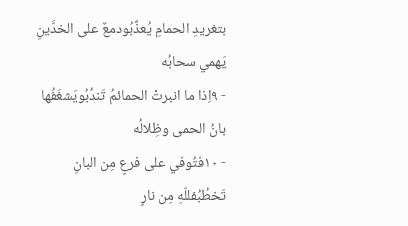بتغريدِ الحمامِ يُعذَّبُودمعٌ على الخدَّينِ يَهمي سحابُه
- ٩اِذا ما انبرتْ الحمائمُ تَندُبُويَشغَفُها بانُ الحمى وظِلالُه
- ١٠فتُوفي على فرعٍ مِن البانِ تَخطُبُفللّهِ مِن نارٍ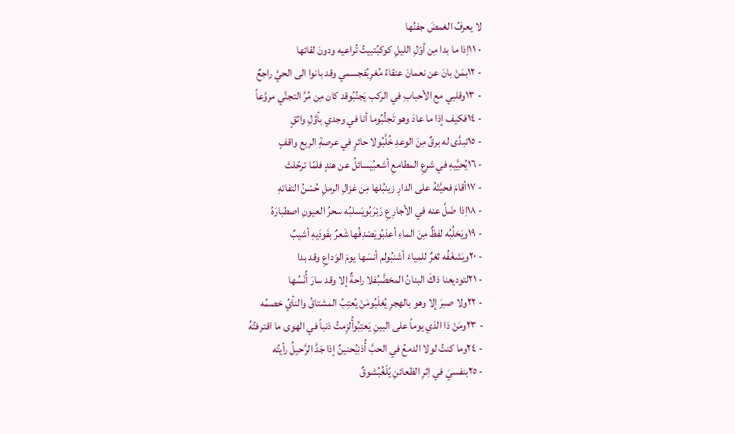لا يعرفُ الغمضَ جفنُها
- ١١اِذا ما بدا مِن أوّلِ الليلِ كوكبُتبيتُ تُراعيه ودونَ لقائها
- ١٢بمَنْ بانَ عن نعمانَ عنقاءُ مُغرِبُفجسمي وقد بانوا الى الحيَّ راجعٌ
- ١٣وقلبي مع الأحبابِ في الركب يَجنُبُوقد كان مِن مُرَّ التجنَّي مروَّعاً
- ١٤فكيف إذا ما عادَ وهو تَجنُّبُوما أنا في وجدي بأوَّلِ واثقٍ
- ١٥تبدَّى له برقٌ مِنَ الوعدِ خُلَّبُولا حائرٍ في عرصةِ الربع واقفٍ
- ١٦يُحيَّيهِ في شرعِ المطامعِ أشعبُيسائلُ عن هندٍ فلمّا ترحّلتْ
- ١٧أقامَ فحيَّتْهُ على الدارِ زينبُلها مِن غزالِ الرملِ حُسْنُ التفاتهِ
- ١٨اِذا ضَلَّ عنه في الأجارِعِ رَبْرَبُويَسلبُه سحرُ العيونِ اصطبارَهُ
- ١٩ويَخلُبُه لفظٌ مِنَ الماءِ أعذبُويَصْدِفُها شَعرٌ بفَودَيهِ أشيبٌ
- ٢٠ويَشغَفُه ثغرٌ للمياءَ أشنبُولم أنسَها يومَ الوَداعِ وقد بدا
- ٢١لتوديعنا ذاكَ البنانُ المخضَّبُفلا راحةٌ إلا وقد سارَ أُنْسُها
- ٢٢ولا صبرَ إلا وهو بالهجرِ يُغلَبُومَنْ يُعتِبُ المشتاقُ والنأيُ خصمُه
- ٢٣ومَنْ ذا الذي يوماً على البينِ يَعتِبُوأُلزِمتُ ذنباً في الهوى ما اقترفتُهُ
- ٢٤وما كنتُ لولا الدمعُ في الحبَّ أُذنِبُحنينٌ إذا جَدَّ الرَّحيلُ رأيتُه
- ٢٥بنفسيَ في اِثرِ الظعائنِ يًلْغُبُشوقٌ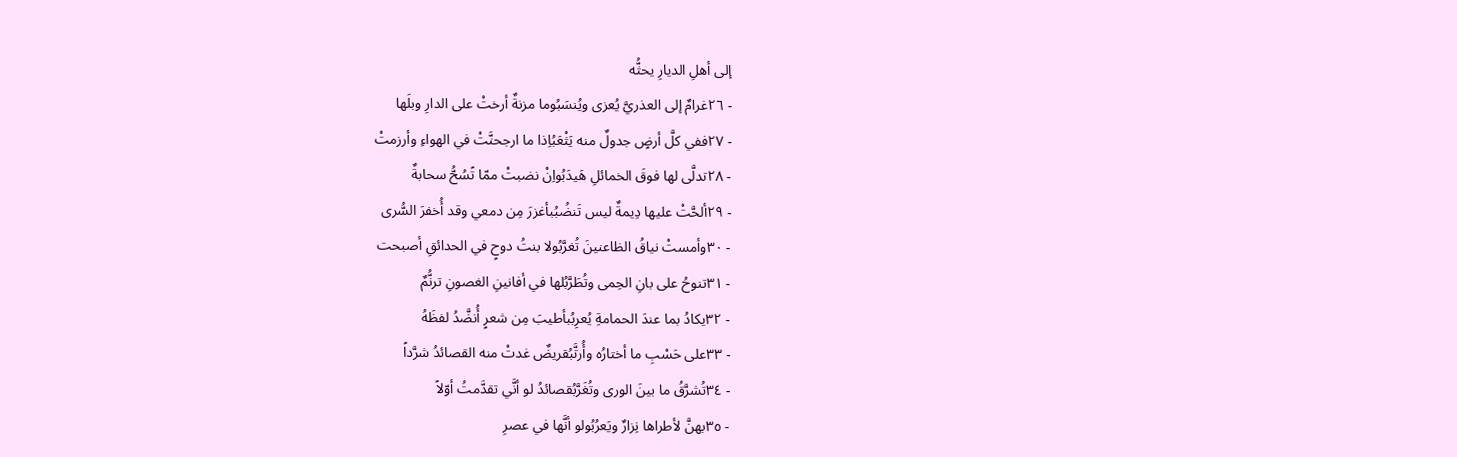إلى أهلِ الديارِ يحثُّه
- ٢٦غرامٌ إلى العذريَّ يُعزى ويُنسَبُوما مزنةٌ أرختْ على الدارِ وبلَها
- ٢٧ففي كلَّ أرضٍ جدولٌ منه يَثْعَبُاِذا ما ارجحنَّتْ في الهواءِ وأرزمتْ
- ٢٨تدلَّى لها فوقَ الخمائلِ هَيدَبُواِنْ نضبتْ ممّا تًسُحُّ سحابةٌ
- ٢٩ألحَّتْ عليها دِيمةٌ ليس تَنضُبُبأغزرَ مِن دمعي وقد أُخفرَ السُّرى
- ٣٠وأمستْ نياقُ الظاعنينَ تُغرَّبُولا بنتُ دوحٍ في الحدائقِ أصبحت
- ٣١تنوحُ على بانِ الحِمى وتُطَرَّبُلها في أفانينِ الغصونِ ترنُّمٌ
- ٣٢يكادُ بما عندَ الحمامةِ يُعرِبُبأطيبَ مِن شعرٍ أُنضَّدُ لفظَهُ
- ٣٣على حَسْبِ ما أختارُه وأُرتَّبُقريضٌ غدتْ منه القصائدُ شرَّداً
- ٣٤تُشرَّقُ ما بينَ الورى وتُغَرَّبُقصائدُ لو أنَّي تقدَّمتُ أوّلاً
- ٣٥بهنَّ لأطراها نِزارٌ ويَعرُبُولو أنَّها في عصرِ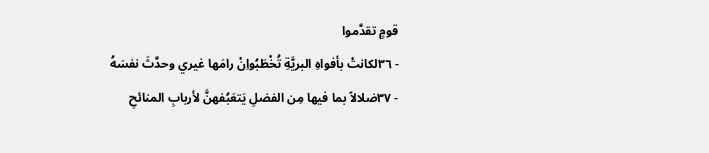قومٍ تقدَّموا
- ٣٦لكانتْ بأفواهِ البريَّةِ تُخْطَبُواِنْ رامَها غيري وحدَّثَ نفسَهُ
- ٣٧ضلالاً بما فيها مِن الفضلِ يَتعَبُفهنَّ لأربابِ المنائحِ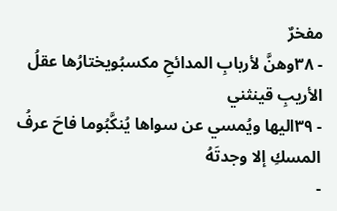مفخرٌ
- ٣٨وهنَّ لأربابِ المدائحِ مكسبُويختارُها عقلُ الأريبِ قينثني
- ٣٩اليها ويُمسي عن سواها يُنكَّبُوما فاحَ عرفُ المسكِ إلا وجدتَهُ
-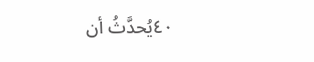٤٠يُحدَّثُ أن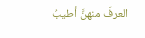العرفَ منهنَّ أطيبُ